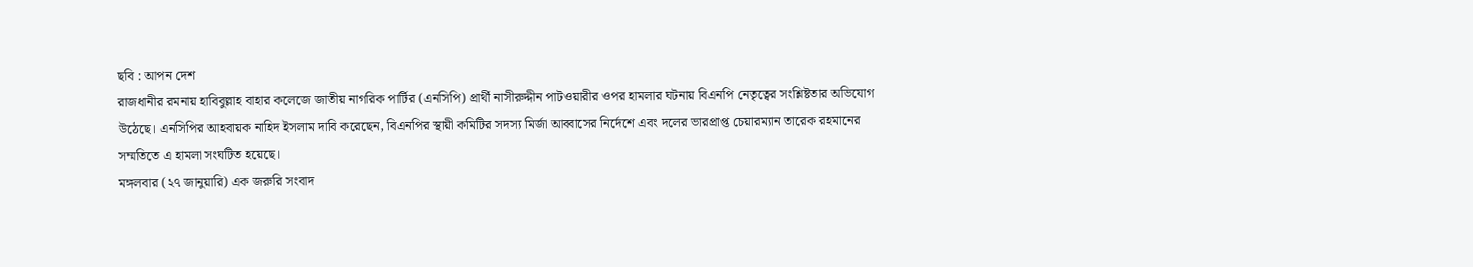ছবি : আপন দেশ
রাজধানীর রমনায় হাবিবুল্লাহ বাহার কলেজে জাতীয় নাগরিক পার্টির (এনসিপি) প্রার্থী নাসীরুদ্দীন পাটওয়ারীর ওপর হামলার ঘটনায় বিএনপি নেতৃত্বের সংশ্লিষ্টতার অভিযোগ উঠেছে। এনসিপির আহবায়ক নাহিদ ইসলাম দাবি করেছেন, বিএনপির স্থায়ী কমিটির সদস্য মির্জা আব্বাসের নির্দেশে এবং দলের ভারপ্রাপ্ত চেয়ারম্যান তারেক রহমানের সম্মতিতে এ হামলা সংঘটিত হয়েছে।
মঙ্গলবার (২৭ জানুয়ারি) এক জরুরি সংবাদ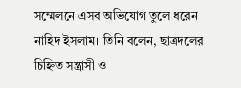সম্মেলনে এসব অভিযোগ তুলে ধরেন নাহিদ ইসলাম। তিনি বলেন, ছাত্রদলের চিহ্নিত সন্ত্রাসী ও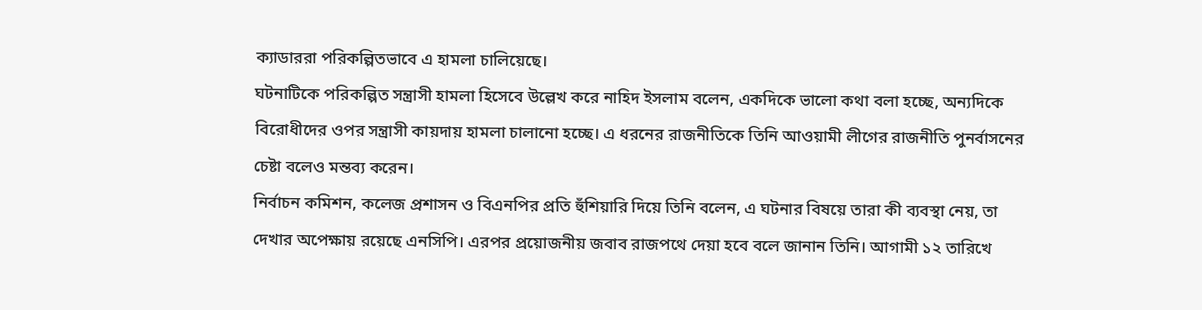ক্যাডাররা পরিকল্পিতভাবে এ হামলা চালিয়েছে।
ঘটনাটিকে পরিকল্পিত সন্ত্রাসী হামলা হিসেবে উল্লেখ করে নাহিদ ইসলাম বলেন, একদিকে ভালো কথা বলা হচ্ছে, অন্যদিকে বিরোধীদের ওপর সন্ত্রাসী কায়দায় হামলা চালানো হচ্ছে। এ ধরনের রাজনীতিকে তিনি আওয়ামী লীগের রাজনীতি পুনর্বাসনের চেষ্টা বলেও মন্তব্য করেন।
নির্বাচন কমিশন, কলেজ প্রশাসন ও বিএনপির প্রতি হুঁশিয়ারি দিয়ে তিনি বলেন, এ ঘটনার বিষয়ে তারা কী ব্যবস্থা নেয়, তা দেখার অপেক্ষায় রয়েছে এনসিপি। এরপর প্রয়োজনীয় জবাব রাজপথে দেয়া হবে বলে জানান তিনি। আগামী ১২ তারিখে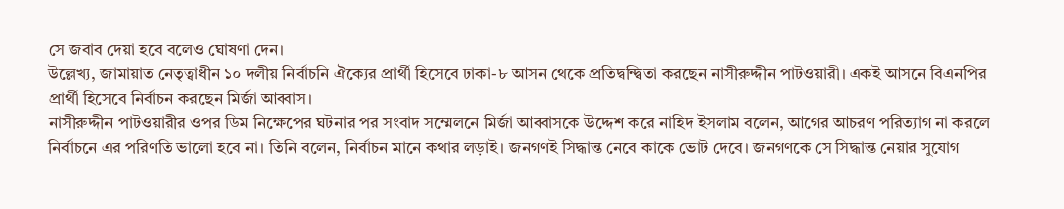সে জবাব দেয়া হবে বলেও ঘোষণা দেন।
উল্লেখ্য, জামায়াত নেতৃত্বাধীন ১০ দলীয় নির্বাচনি ঐক্যের প্রার্থী হিসেবে ঢাকা-৮ আসন থেকে প্রতিদ্বন্দ্বিতা করছেন নাসীরুদ্দীন পাটওয়ারী। একই আসনে বিএনপির প্রার্থী হিসেবে নির্বাচন করছেন মির্জা আব্বাস।
নাসীরুদ্দীন পাটওয়ারীর ওপর ডিম নিক্ষেপের ঘটনার পর সংবাদ সম্মেলনে মির্জা আব্বাসকে উদ্দেশ করে নাহিদ ইসলাম বলেন, আগের আচরণ পরিত্যাগ না করলে নির্বাচনে এর পরিণতি ভালো হবে না। তিনি বলেন, নির্বাচন মানে কথার লড়াই। জনগণই সিদ্ধান্ত নেবে কাকে ভোট দেবে। জনগণকে সে সিদ্ধান্ত নেয়ার সুযোগ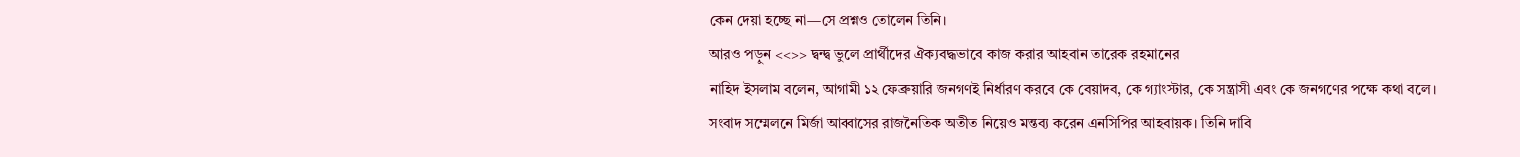কেন দেয়া হচ্ছে না—সে প্রশ্নও তোলেন তিনি।
আরও পড়ুন <<>> দ্বন্দ্ব ভুলে প্রার্থীদের ঐক্যবদ্ধভাবে কাজ করার আহবান তারেক রহমানের
নাহিদ ইসলাম বলেন, আগামী ১২ ফেব্রুয়ারি জনগণই নির্ধারণ করবে কে বেয়াদব, কে গ্যাংস্টার, কে সন্ত্রাসী এবং কে জনগণের পক্ষে কথা বলে।
সংবাদ সম্মেলনে মির্জা আব্বাসের রাজনৈতিক অতীত নিয়েও মন্তব্য করেন এনসিপির আহবায়ক। তিনি দাবি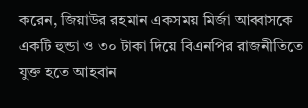করেন, জিয়াউর রহমান একসময় মির্জা আব্বাসকে একটি হুন্ডা ও ৩০ টাকা দিয়ে বিএনপির রাজনীতিতে যুক্ত হতে আহবান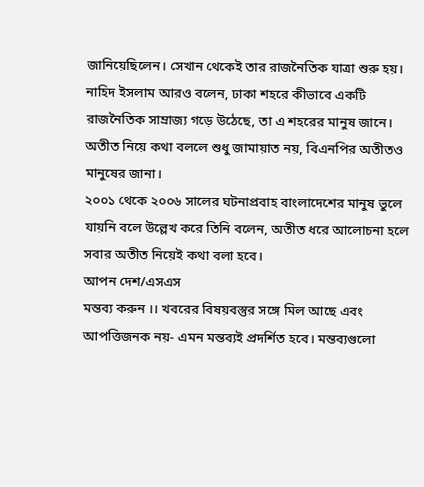জানিয়েছিলেন। সেখান থেকেই তার রাজনৈতিক যাত্রা শুরু হয়।
নাহিদ ইসলাম আরও বলেন, ঢাকা শহরে কীভাবে একটি রাজনৈতিক সাম্রাজ্য গড়ে উঠেছে, তা এ শহরের মানুষ জানে। অতীত নিয়ে কথা বললে শুধু জামায়াত নয়, বিএনপির অতীতও মানুষের জানা।
২০০১ থেকে ২০০৬ সালের ঘটনাপ্রবাহ বাংলাদেশের মানুষ ভুলে যায়নি বলে উল্লেখ করে তিনি বলেন, অতীত ধরে আলোচনা হলে সবার অতীত নিয়েই কথা বলা হবে।
আপন দেশ/এসএস
মন্তব্য করুন ।। খবরের বিষয়বস্তুর সঙ্গে মিল আছে এবং আপত্তিজনক নয়- এমন মন্তব্যই প্রদর্শিত হবে। মন্তব্যগুলো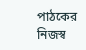পাঠকের নিজস্ব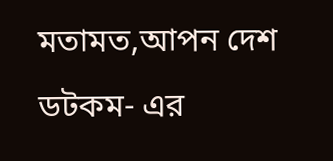মতামত,আপন দেশ ডটকম- এর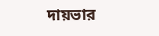দায়ভার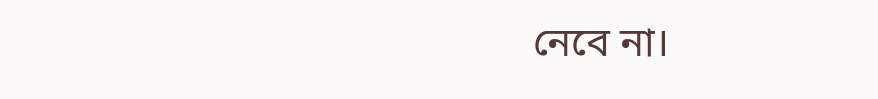নেবে না।